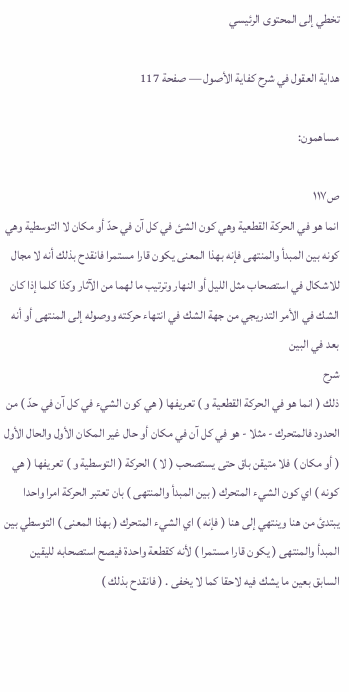تخطي إلى المحتوى الرئيسي

هداية العقول في شرح كفاية الأصول — صفحة 117

مساهمون:

ص١١٧
انما هو في الحركة القطعية وهي كون الشئ في كل آن في حدّ أو مكان لا التوسطية وهي كونه بين المبدأ والمنتهى فإنه بهذا المعنى يكون قارا مستمرا فانقدح بذلك أنه لا مجال للاشكال في استصحاب مثل الليل أو النهار وترتيب ما لهما من الآثار وكذا كلما إذا كان الشك في الأمر التدريجي من جهة الشك في انتهاء حركته ووصوله إلى المنتهى أو أنه بعد في البين
شرح
ذلك ( انما هو في الحركة القطعية و ) تعريفها ( هي كون الشيء في كل آن في حدّ ) من الحدود فالمتحرك - مثلا - هو في كل آن في مكان أو حال غير المكان الأول والحال الأول ( أو مكان ) فلا متيقن باق حتى يستصحب ( لا ) الحركة ( التوسطية و ) تعريفها ( هي كونه ) اي كون الشيء المتحرك ( بين المبدأ والمنتهى ) بان تعتبر الحركة امرا واحدا يبتدئ من هنا وينتهي إلى هنا ( فإنه ) اي الشيء المتحرك ( بهذا المعنى ) التوسطي بين المبدأ والمنتهى ( يكون قارا مستمرا ) لأنه كقطعة واحدة فيصح استصحابه لليقين السابق بعين ما يشك فيه لاحقا كما لا يخفى . ( فانقدح بذلك )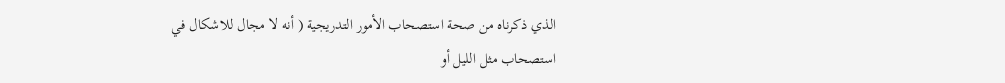الذي ذكرناه من صحة استصحاب الأمور التدريجية ( أنه لا مجال للاشكال في استصحاب مثل الليل أو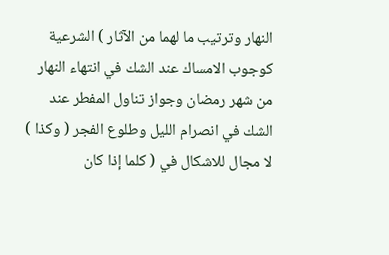النهار وترتيب ما لهما من الآثار ) الشرعية كوجوب الامساك عند الشك في انتهاء النهار من شهر رمضان وجواز تناول المفطر عند الشك في انصرام الليل وطلوع الفجر ( وكذا ) لا مجال للاشكال في ( كلما إذا كان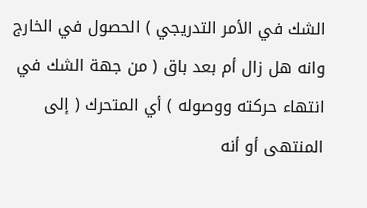الشك في الأمر التدريجي ) الحصول في الخارج وانه هل زال أم بعد باق ( من جهة الشك في انتهاء حركته ووصوله ) أي المتحرك ( إلى المنتهى أو أنه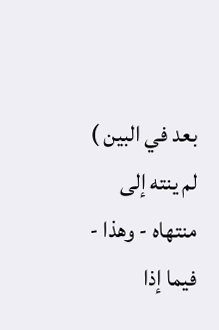بعد في البين ) لم ينته إلى منتهاه - وهذا - فيما إذا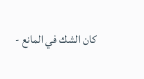كان الشك في المانع -